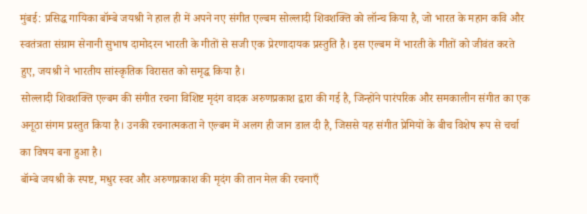मुंबई: प्रसिद्ध गायिका बॉम्बे जयश्री ने हाल ही में अपने नए संगीत एल्बम सोल्लादी शिवशक्ति को लॉन्च किया है, जो भारत के महान कवि और स्वतंत्रता संग्राम सेनानी सुभाष दामोदरन भारती के गीतों से सजी एक प्रेरणादायक प्रस्तुति है। इस एल्बम में भारती के गीतों को जीवंत करते हुए, जयश्री ने भारतीय सांस्कृतिक विरासत को समृद्ध किया है।
सोल्लादी शिवशक्ति एल्बम की संगीत रचना विशिष्ट मृदंग वादक अरुणप्रकाश द्वारा की गई है, जिन्होंने पारंपरिक और समकालीन संगीत का एक अनूठा संगम प्रस्तुत किया है। उनकी रचनात्मकता ने एल्बम में अलग ही जान डाल दी है, जिससे यह संगीत प्रेमियों के बीच विशेष रूप से चर्चा का विषय बना हुआ है।
बॉम्बे जयश्री के स्पष्ट, मधुर स्वर और अरुणप्रकाश की मृदंग की तान मेल की रचनाएँ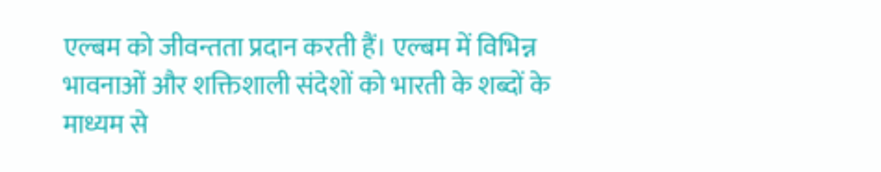एल्बम को जीवन्तता प्रदान करती हैं। एल्बम में विभिन्न भावनाओं और शक्तिशाली संदेशों को भारती के शब्दों के माध्यम से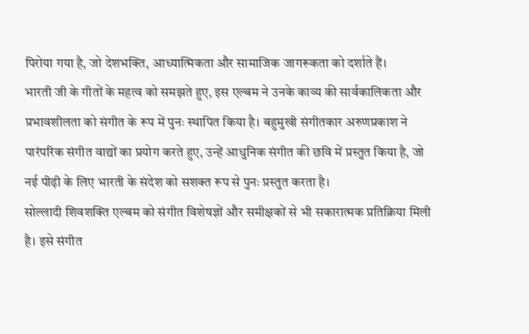पिरोया गया है, जो देशभक्ति, आध्यात्मिकता और सामाजिक जागरूकता को दर्शाते हैं।
भारती जी के गीतों के महत्व को समझते हुए, इस एल्बम ने उनके काव्य की सार्वकालिकता और प्रभावशीलता को संगीत के रूप में पुनः स्थापित किया है। बहुमुखी संगीतकार अरुणप्रकाश ने पारंपरिक संगीत वाद्यों का प्रयोग करते हुए, उन्हें आधुनिक संगीत की छवि में प्रस्तुत किया है, जो नई पीढ़ी के लिए भारती के संदेश को सशक्त रूप से पुनः प्रस्तुत करता है।
सोल्लादी शिवशक्ति एल्बम को संगीत विशेषज्ञों और समीक्षकों से भी सकारात्मक प्रतिक्रिया मिली है। इसे संगीत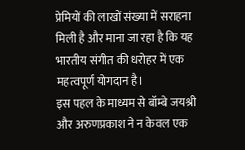प्रेमियों की लाखों संख्या में सराहना मिली है और माना जा रहा है कि यह भारतीय संगीत की धरोहर में एक महत्वपूर्ण योगदान है।
इस पहल के माध्यम से बॉम्बे जयश्री और अरुणप्रकाश ने न केवल एक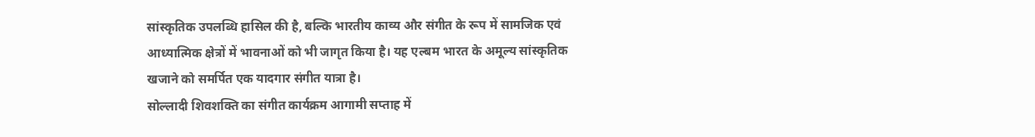सांस्कृतिक उपलब्धि हासिल की है, बल्कि भारतीय काव्य और संगीत के रूप में सामजिक एवं आध्यात्मिक क्षेत्रों में भावनाओं को भी जागृत किया है। यह एल्बम भारत के अमूल्य सांस्कृतिक खजाने को समर्पित एक यादगार संगीत यात्रा है।
सोल्लादी शिवशक्ति का संगीत कार्यक्रम आगामी सप्ताह में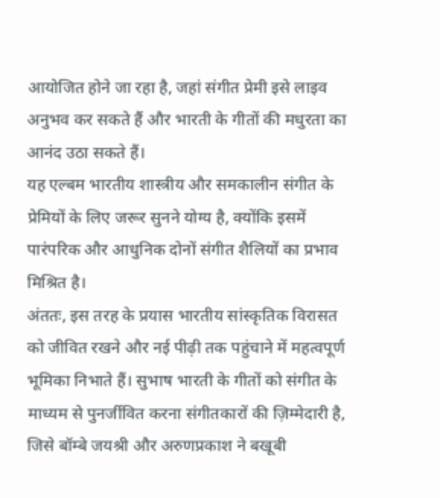आयोजित होने जा रहा है, जहां संगीत प्रेमी इसे लाइव अनुभव कर सकते हैं और भारती के गीतों की मधुरता का आनंद उठा सकते हैं।
यह एल्बम भारतीय शास्त्रीय और समकालीन संगीत के प्रेमियों के लिए जरूर सुनने योग्य है, क्योंकि इसमें पारंपरिक और आधुनिक दोनों संगीत शैलियों का प्रभाव मिश्रित है।
अंततः, इस तरह के प्रयास भारतीय सांस्कृतिक विरासत को जीवित रखने और नई पीढ़ी तक पहुंचाने में महत्वपूर्ण भूमिका निभाते हैं। सुभाष भारती के गीतों को संगीत के माध्यम से पुनर्जीवित करना संगीतकारों की ज़िम्मेदारी है, जिसे बॉम्बे जयश्री और अरुणप्रकाश ने बखूबी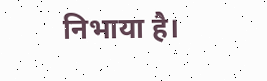निभाया है।